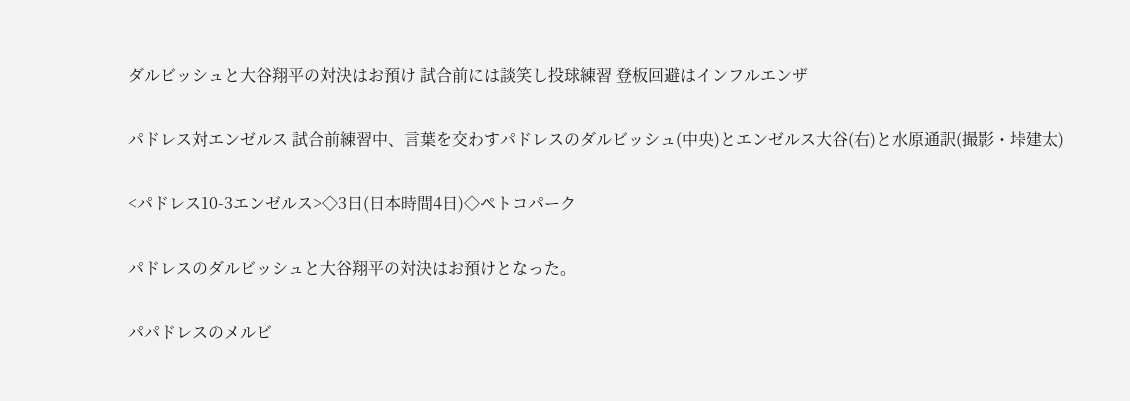ダルビッシュと大谷翔平の対決はお預け 試合前には談笑し投球練習 登板回避はインフルエンザ

パドレス対エンゼルス 試合前練習中、言葉を交わすパドレスのダルビッシュ(中央)とエンゼルス大谷(右)と水原通訳(撮影・垰建太)

<パドレス10-3エンゼルス>◇3日(日本時間4日)◇ペトコパーク

パドレスのダルビッシュと大谷翔平の対決はお預けとなった。

パパドレスのメルビ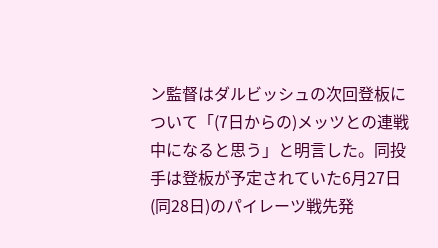ン監督はダルビッシュの次回登板について「(7日からの)メッツとの連戦中になると思う」と明言した。同投手は登板が予定されていた6月27日(同28日)のパイレーツ戦先発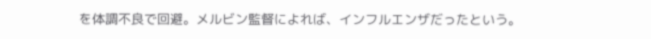を体調不良で回避。メルビン監督によれば、インフルエンザだったという。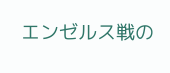エンゼルス戦の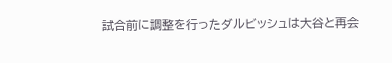試合前に調整を行ったダルビッシュは大谷と再会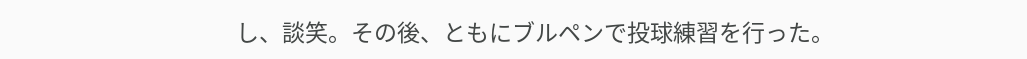し、談笑。その後、ともにブルペンで投球練習を行った。